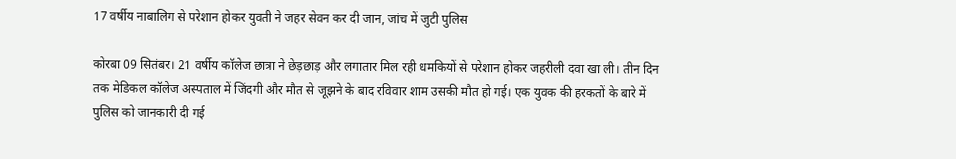17 वर्षीय नाबालिग से परेशान होकर युवती ने जहर सेवन कर दी जान, जांच में जुटी पुलिस

कोरबा 09 सितंबर। 21 वर्षीय कॉलेज छात्रा ने छेड़छाड़ और लगातार मिल रही धमकियों से परेशान होकर जहरीली दवा खा ली। तीन दिन तक मेडिकल कॉलेज अस्पताल में जिंदगी और मौत से जूझने के बाद रविवार शाम उसकी मौत हो गई। एक युवक की हरकतों के बारे में पुलिस को जानकारी दी गई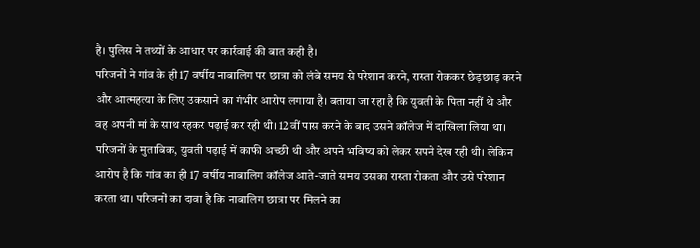है। पुलिस ने तथ्यों के आधार पर कार्रवाई की बात कही है।
परिजनों ने गांव के ही 17 वर्षीय नाबालिग पर छात्रा को लंबे समय से परेशान करने, रास्ता रोककर छेड़छाड़ करने और आत्महत्या के लिए उकसाने का गंभीर आरोप लगाया है। बताया जा रहा है कि युवती के पिता नहीं थे और वह अपनी मां के साथ रहकर पढ़ाई कर रही थी। 12वीं पास करने के बाद उसने कॉलेज में दाखिला लिया था। परिजनों के मुताबिक, युवती पढ़ाई में काफी अच्छी थी और अपने भविष्य को लेकर सपने देख रही थी। लेकिन आरोप है कि गांव का ही 17 वर्षीय नाबालिग कॉलेज आते-जाते समय उसका रास्ता रोकता और उसे परेशान करता था। परिजनों का दावा है कि नाबालिग छात्रा पर मिलने का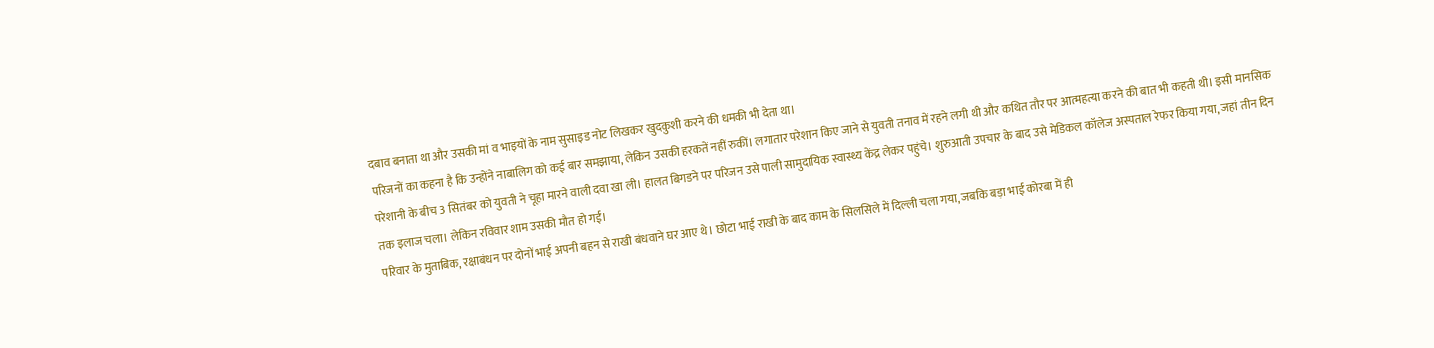दबाव बनाता था और उसकी मां व भाइयों के नाम सुसाइड नोट लिखकर खुदकुशी करने की धमकी भी देता था।
परिजनों का कहना है कि उन्होंने नाबालिग को कई बार समझाया, लेकिन उसकी हरकतें नहीं रुकीं। लगातार परेशान किए जाने से युवती तनाव में रहने लगी थी और कथित तौर पर आत्महत्या करने की बात भी कहती थी। इसी मानसिक परेशानी के बीच 3 सितंबर को युवती ने चूहा मारने वाली दवा खा ली। हालत बिगडने पर परिजन उसे पाली सामुदायिक स्वास्थ्य केंद्र लेकर पहुंचे। शुरुआती उपचार के बाद उसे मेडिकल कॉलेज अस्पताल रेफर किया गया, जहां तीन दिन तक इलाज चला। लेकिन रविवार शाम उसकी मौत हो गई।
परिवार के मुताबिक, रक्षाबंधन पर दोनों भाई अपनी बहन से राखी बंधवाने घर आए थे। छोटा भाई राखी के बाद काम के सिलसिले में दिल्ली चला गया, जबकि बड़ा भाई कोरबा में ही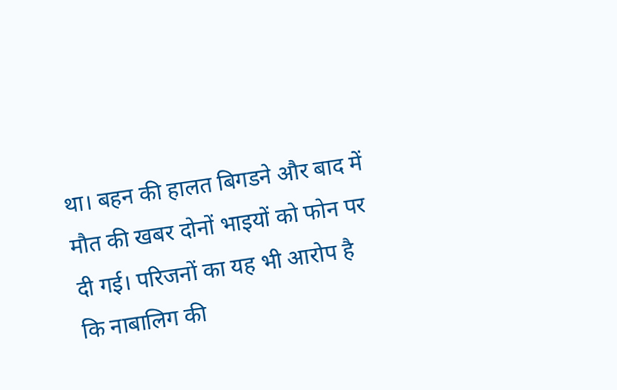था। बहन की हालत बिगडने और बाद में मौत की खबर दोनों भाइयों को फोन पर दी गई। परिजनों का यह भी आरोप है कि नाबालिग की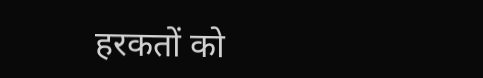हरकतों को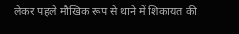लेकर पहले मौखिक रूप से थाने में शिकायत की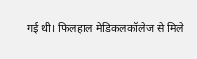गई थी। फिलहाल मेडिकलकॉलेज से मिले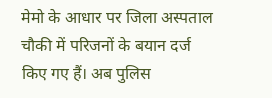मेमो के आधार पर जिला अस्पताल चौकी में परिजनों के बयान दर्ज किए गए हैं। अब पुलिस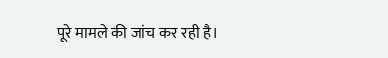पूरे मामले की जांच कर रही है।